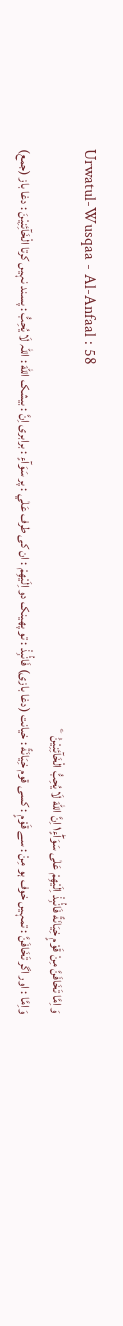Urwatul-Wusqaa - Al-Anfaal : 58
وَ اِمَّا تَخَافَنَّ مِنْ قَوْمٍ خِیَانَةً فَانْۢبِذْ اِلَیْهِمْ عَلٰى سَوَآءٍ١ؕ اِنَّ اللّٰهَ لَا یُحِبُّ الْخَآئِنِیْنَ۠   ۧ
وَاِمَّا : اور اگر تَخَافَنَّ : تمہیں خوف ہو مِنْ : سے قَوْمٍ : کسی قوم خِيَانَةً : خیانت (دغا بازی) فَانْۢبِذْ : تو پھینک دو اِلَيْهِمْ : ان کی طرف عَلٰي : پر سَوَآءٍ : برابری اِنَّ : بیشک اللّٰهَ : اللہ لَا يُحِبُّ : پسند نہیں کرتا الْخَآئِنِيْنَ : دغا باز (جمع)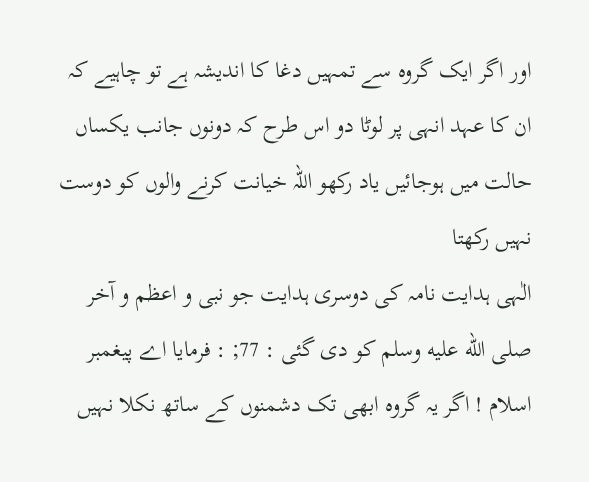اور اگر ایک گروہ سے تمہیں دغا کا اندیشہ ہے تو چاہیے کہ ان کا عہد انہی پر لوٹا دو اس طرح کہ دونوں جانب یکساں حالت میں ہوجائیں یاد رکھو اللہ خیانت کرنے والوں کو دوست نہیں رکھتا
الٰہی ہدایت نامہ کی دوسری ہدایت جو نبی و اعظم و آخر صلى الله عليه وسلم کو دی گئی : 77; : فرمایا اے پیغمبر اسلام ! اگر یہ گروہ ابھی تک دشمنوں کے ساتھ نکلا نہیں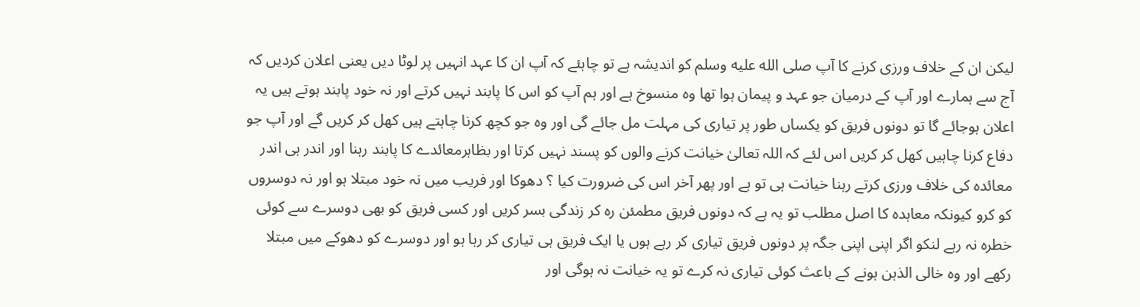لیکن ان کے خلاف ورزی کرنے کا آپ صلى الله عليه وسلم کو اندیشہ ہے تو چاہئے کہ آپ ان کا عہد انہیں پر لوٹا دیں یعنی اعلان کردیں کہ آج سے ہمارے اور آپ کے درمیان جو عہد و پیمان ہوا تھا وہ منسوخ ہے اور ہم آپ کو اس کا پابند نہیں کرتے اور نہ خود پابند ہوتے ہیں یہ اعلان ہوجائے گا تو دونوں فریق کو یکساں طور پر تیاری کی مہلت مل جائے گی اور وہ جو کچھ کرنا چاہتے ہیں کھل کر کریں گے اور آپ جو دفاع کرنا چاہیں کھل کر کریں اس لئے کہ اللہ تعالیٰ خیانت کرنے والوں کو پسند نہیں کرتا اور بظاہرمعائدے کا پابند رہنا اور اندر ہی اندر معائدہ کی خلاف ورزی کرتے رہنا خیانت ہی تو ہے اور پھر آخر اس کی ضرورت کیا ؟ دھوکا اور فریب میں نہ خود مبتلا ہو اور نہ دوسروں کو کرو کیونکہ معاہدہ کا اصل مطلب تو یہ ہے کہ دونوں فریق مطمئن رہ کر زندگی بسر کریں اور کسی فریق کو بھی دوسرے سے کوئی خطرہ نہ رہے لنکو اگر اپنی اپنی جگہ پر دونوں فریق تیاری کر رہے ہوں یا ایک فریق ہی تیاری کر رہا ہو اور دوسرے کو دھوکے میں مبتلا رکھے اور وہ خالی الذہن ہونے کے باعث کوئی تیاری نہ کرے تو یہ خیانت نہ ہوگی اور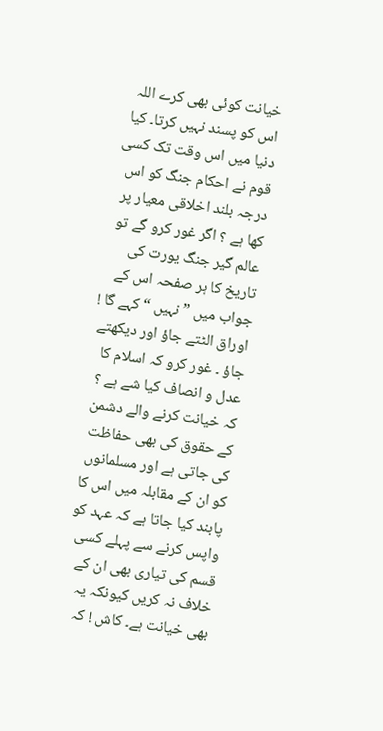خیانت کوئی بھی کرے اللہ اس کو پسند نہیں کرتا۔ کیا دنیا میں اس وقت تک کسی قوم نے احکام جنگ کو اس درجہ بلند اخلاقی معیار پر کھا ہے ؟ اگر غور کرو گے تو عالم گیر جنگ یورت کی تاریخ کا ہر صفحہ اس کے جواب میں ” نہیں “ کہے گا ! اوراق الٹتے جاؤ اور دیکھتے جاؤ ۔ غور کرو کہ اسلام کا عدل و انصاف کیا شے ہے ؟ کہ خیانت کرنے والے دشمن کے حقوق کی بھی حفاظت کی جاتی ہے اور مسلمانوں کو ان کے مقابلہ میں اس کا پابند کیا جاتا ہے کہ عہد کو واپس کرنے سے پہلے کسی قسم کی تیاری بھی ان کے خلاف نہ کریں کیونکہ یہ بھی خیانت ہے۔ کاش ! کہ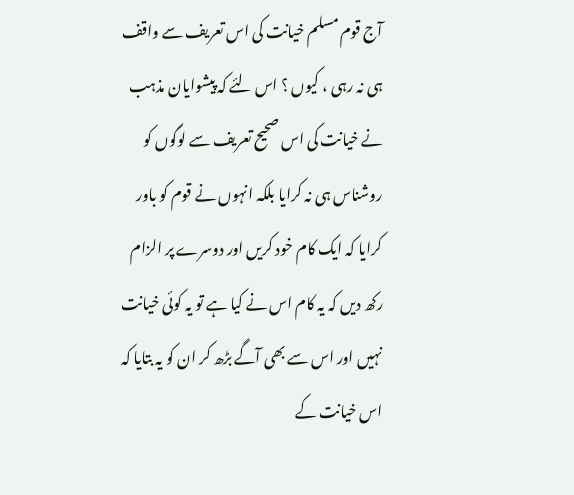آج قوم مسلم خیانت کی اس تعریف سے واقف ہی نہ رہی ، کیوں ؟ اس لئے کہ پیشوایان مذہب نے خیانت کی اس صحیح تعریف سے لوگوں کو روشناس ہی نہ کرایا بلکہ انہوں نے قوم کو باور کرایا کہ ایک کام خود کریں اور دوسرے پر الزام رکھ دیں کہ یہ کام اس نے کیا ہے تو یہ کوئی خیانت نہیں اور اس سے بھی آگے بڑھ کر ان کو یہ بتایا کہ اس خیانت کے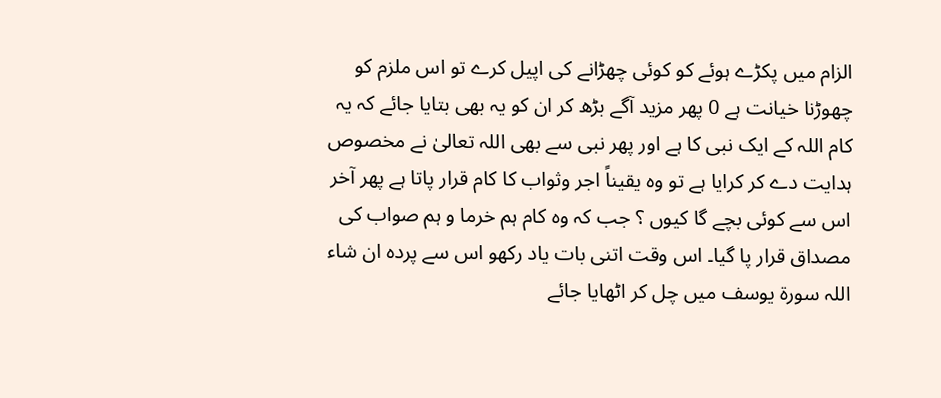الزام میں پکڑے ہوئے کو کوئی چھڑانے کی اپیل کرے تو اس ملزم کو چھوڑنا خیانت ہے 0 پھر مزید آگے بڑھ کر ان کو یہ بھی بتایا جائے کہ یہ کام اللہ کے ایک نبی کا ہے اور پھر نبی سے بھی اللہ تعالیٰ نے مخصوص ہدایت دے کر کرایا ہے تو وہ یقیناً اجر وثواب کا کام قرار پاتا ہے پھر آخر اس سے کوئی بچے گا کیوں ؟ جب کہ وہ کام ہم خرما و ہم صواب کی مصداق قرار پا گیا۔ اس وقت اتنی بات یاد رکھو اس سے پردہ ان شاء اللہ سورة یوسف میں چل کر اٹھایا جائے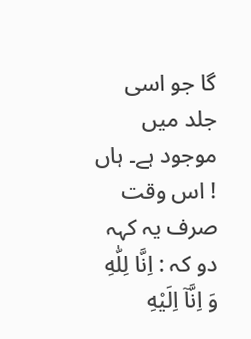گا جو اسی جلد میں موجود ہے۔ ہاں ! اس وقت صرف یہ کہہ دو کہ : اِنَّا لِلّٰهِ وَ اِنَّاۤ اِلَیْهِ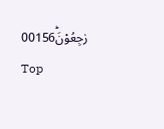رٰجِعُوْنَؕ00156
Top